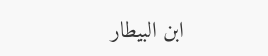ابن البيطار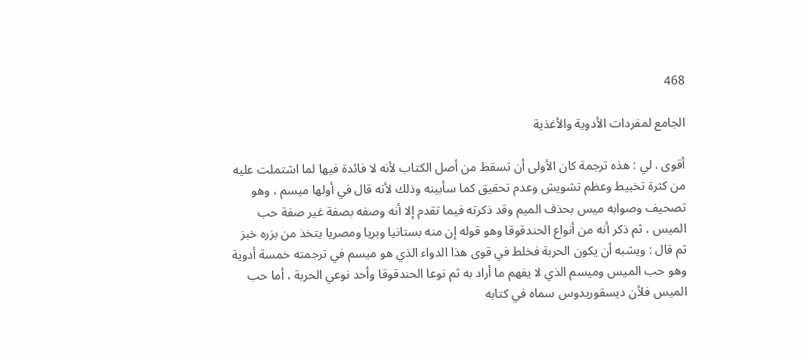468

الجامع لمفردات الأدوية والأغذية

أقوى . لي : هذه ترجمة كان الأولى أن تسقط من أصل الكتاب لأنه لا فائدة فيها لما اشتملت عليه من كثرة تخبيط وعظم تشويش وعدم تحقيق كما سأبينه وذلك لأنه قال في أولها ميسم ، وهو تصحيف وصوابه ميس بحذف الميم وقد ذكرته فيما تقدم إلا أنه وصفه بصفة غير صفة حب الميس ، ثم ذكر أنه من أنواع الحندقوقا وهو قوله إن منه بستانيا وبريا ومصريا يتخذ من بزره خبز ثم قال : ويشبه أن يكون الحربة فخلط في قوى هذا الدواء الذي هو ميسم في ترجمته خمسة أدوية وهو حب الميس وميسم الذي لا يفهم ما أراد به ثم نوعا الحندقوقا وأحد نوعي الحربة ، أما حب الميس فلأن ديسقوريدوس سماه في كتابه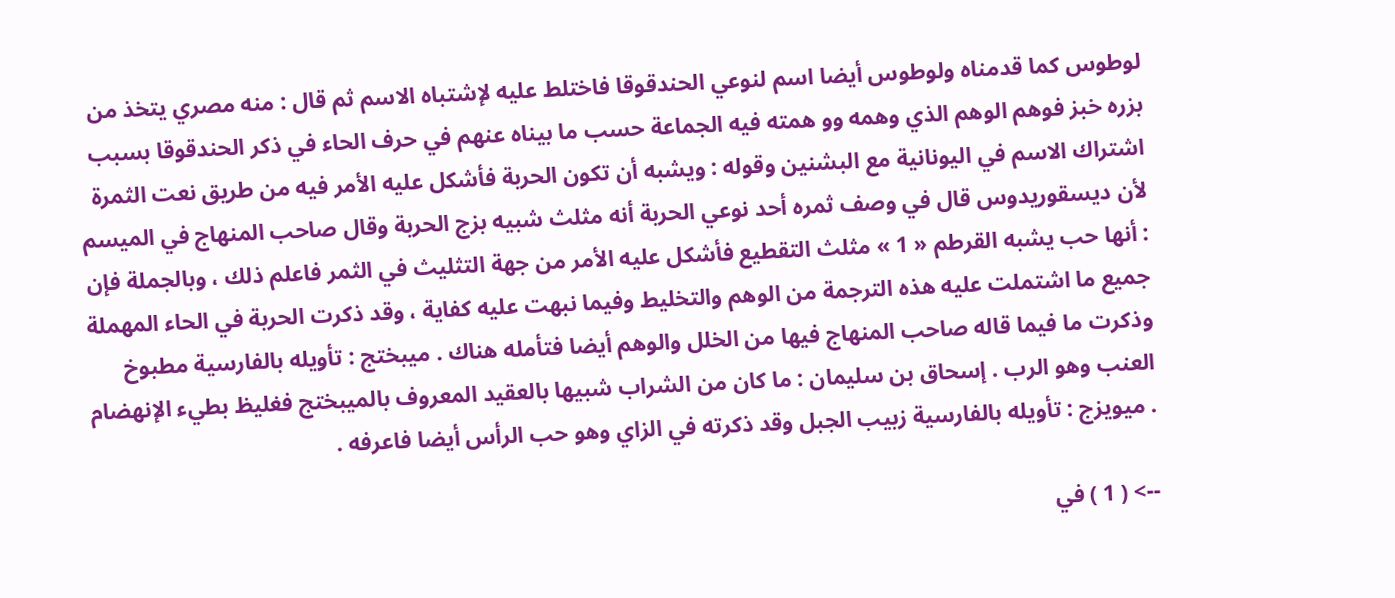لوطوس كما قدمناه ولوطوس أيضا اسم لنوعي الحندقوقا فاختلط عليه لإشتباه الاسم ثم قال : منه مصري يتخذ من بزره خبز فوهم الوهم الذي وهمه وو همته فيه الجماعة حسب ما بيناه عنهم في حرف الحاء في ذكر الحندقوقا بسبب اشتراك الاسم في اليونانية مع البشنين وقوله : ويشبه أن تكون الحربة فأشكل عليه الأمر فيه من طريق نعت الثمرة لأن ديسقوريدوس قال في وصف ثمره أحد نوعي الحربة أنه مثلث شبيه بزج الحربة وقال صاحب المنهاج في الميسم : أنها حب يشبه القرطم « 1 » مثلث التقطيع فأشكل عليه الأمر من جهة التثليث في الثمر فاعلم ذلك ، وبالجملة فإن جميع ما اشتملت عليه هذه الترجمة من الوهم والتخليط وفيما نبهت عليه كفاية ، وقد ذكرت الحربة في الحاء المهملة وذكرت ما فيما قاله صاحب المنهاج فيها من الخلل والوهم أيضا فتأمله هناك . ميبختج : تأويله بالفارسية مطبوخ العنب وهو الرب . إسحاق بن سليمان : ما كان من الشراب شبيها بالعقيد المعروف بالميبختج فغليظ بطيء الإنهضام . ميويزج : تأويله بالفارسية زبيب الجبل وقد ذكرته في الزاي وهو حب الرأس أيضا فاعرفه .

--> ( 1 ) في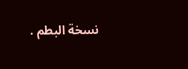نسخة البطم .